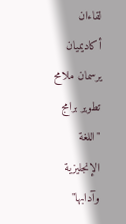لقاءان أكاديميان يرسمان ملامح تطوير برامج "اللغة الإنجليزية وآدابها"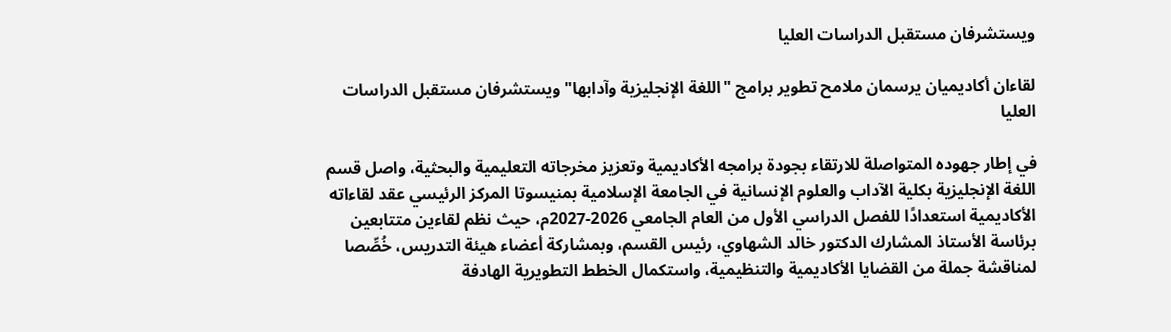ويستشرفان مستقبل الدراسات العليا

لقاءان أكاديميان يرسمان ملامح تطوير برامج "اللغة الإنجليزية وآدابها" ويستشرفان مستقبل الدراسات العليا

في إطار جهوده المتواصلة للارتقاء بجودة برامجه الأكاديمية وتعزيز مخرجاته التعليمية والبحثية، واصل قسم اللغة الإنجليزية بكلية الآداب والعلوم الإنسانية في الجامعة الإسلامية بمنيسوتا المركز الرئيسي عقد لقاءاته الأكاديمية استعدادًا للفصل الدراسي الأول من العام الجامعي 2026-2027م، حيث نظم لقاءين متتابعين برئاسة الأستاذ المشارك الدكتور خالد الشهاوي، رئيس القسم، وبمشاركة أعضاء هيئة التدريس، خُصِّصا لمناقشة جملة من القضايا الأكاديمية والتنظيمية، واستكمال الخطط التطويرية الهادفة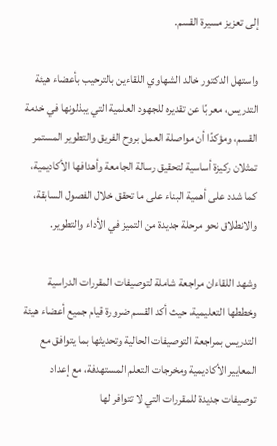إلى تعزيز مسيرة القسم.

واستهل الدكتور خالد الشهاوي اللقاءين بالترحيب بأعضاء هيئة التدريس، معربًا عن تقديره للجهود العلمية التي يبذلونها في خدمة القسم، ومؤكدًا أن مواصلة العمل بروح الفريق والتطوير المستمر تمثلان ركيزة أساسية لتحقيق رسالة الجامعة وأهدافها الأكاديمية، كما شدد على أهمية البناء على ما تحقق خلال الفصول السابقة، والانطلاق نحو مرحلة جديدة من التميز في الأداء والتطوير.

وشهد اللقاءان مراجعة شاملة لتوصيفات المقررات الدراسية وخططها التعليمية، حيث أكد القسم ضرورة قيام جميع أعضاء هيئة التدريس بمراجعة التوصيفات الحالية وتحديثها بما يتوافق مع المعايير الأكاديمية ومخرجات التعلم المستهدفة، مع إعداد توصيفات جديدة للمقررات التي لا تتوافر لها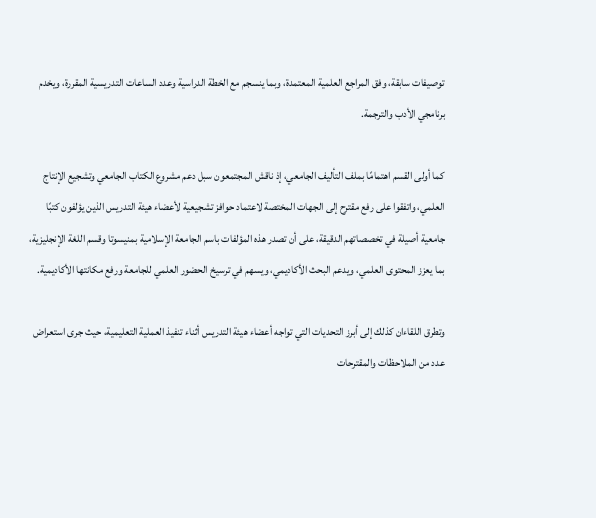توصيفات سابقة، وفق المراجع العلمية المعتمدة، وبما ينسجم مع الخطة الدراسية وعدد الساعات التدريسية المقررة، ويخدم برنامجي الأدب والترجمة.

كما أولى القسم اهتمامًا بملف التأليف الجامعي، إذ ناقش المجتمعون سبل دعم مشروع الكتاب الجامعي وتشجيع الإنتاج العلمي، واتفقوا على رفع مقترح إلى الجهات المختصة لاعتماد حوافز تشجيعية لأعضاء هيئة التدريس الذين يؤلفون كتبًا جامعية أصيلة في تخصصاتهم الدقيقة، على أن تصدر هذه المؤلفات باسم الجامعة الإسلامية بمنيسوتا وقسم اللغة الإنجليزية، بما يعزز المحتوى العلمي، ويدعم البحث الأكاديمي، ويسهم في ترسيخ الحضور العلمي للجامعة ورفع مكانتها الأكاديمية.

وتطرق اللقاءان كذلك إلى أبرز التحديات التي تواجه أعضاء هيئة التدريس أثناء تنفيذ العملية التعليمية، حيث جرى استعراض عدد من الملاحظات والمقترحات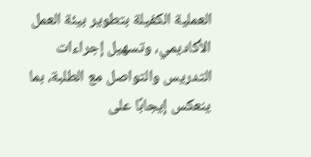العملية الكفيلة بتطوير بيئة العمل الأكاديمي، وتسهيل إجراءات التدريس والتواصل مع الطلبة، بما ينعكس إيجابًا على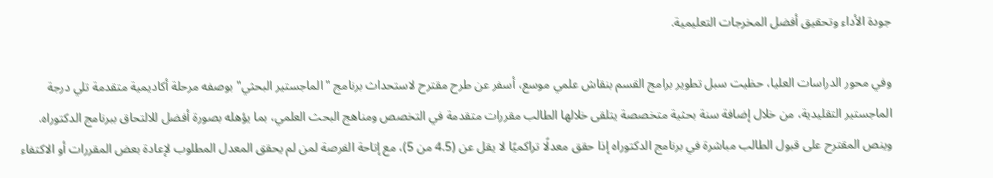جودة الأداء وتحقيق أفضل المخرجات التعليمية.

وفي محور الدراسات العليا، حظيت سبل تطوير برامج القسم بنقاش علمي موسع، أسفر عن طرح مقترح لاستحداث برنامج "الماجستير البحثي" بوصفه مرحلة أكاديمية متقدمة تلي درجة الماجستير التقليدية، من خلال إضافة سنة بحثية متخصصة يتلقى خلالها الطالب مقررات متقدمة في التخصص ومناهج البحث العلمي، بما يؤهله بصورة أفضل للالتحاق ببرنامج الدكتوراه. وينص المقترح على قبول الطالب مباشرة في برنامج الدكتوراه إذا حقق معدلًا تراكميًا لا يقل عن (4.5 من 5)، مع إتاحة الفرصة لمن لم يحقق المعدل المطلوب لإعادة بعض المقررات أو الاكتفاء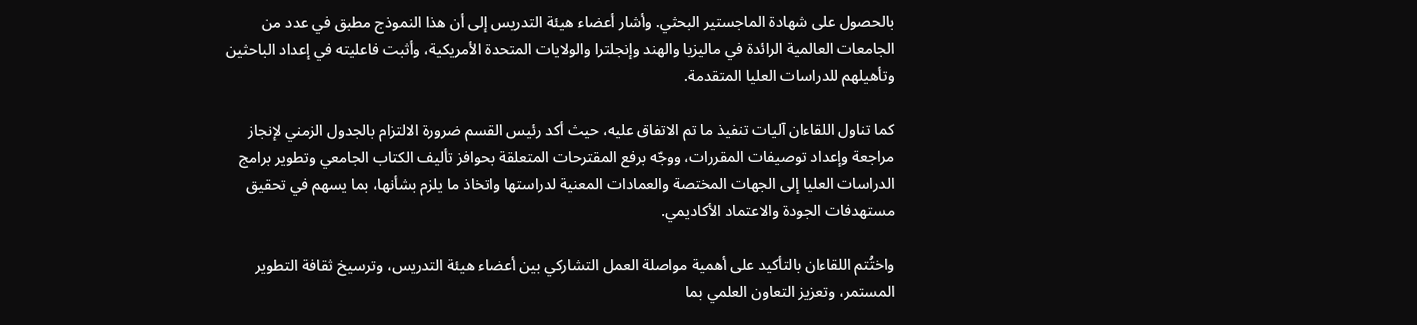بالحصول على شهادة الماجستير البحثي. وأشار أعضاء هيئة التدريس إلى أن هذا النموذج مطبق في عدد من الجامعات العالمية الرائدة في ماليزيا والهند وإنجلترا والولايات المتحدة الأمريكية، وأثبت فاعليته في إعداد الباحثين وتأهيلهم للدراسات العليا المتقدمة.

كما تناول اللقاءان آليات تنفيذ ما تم الاتفاق عليه، حيث أكد رئيس القسم ضرورة الالتزام بالجدول الزمني لإنجاز مراجعة وإعداد توصيفات المقررات، ووجّه برفع المقترحات المتعلقة بحوافز تأليف الكتاب الجامعي وتطوير برامج الدراسات العليا إلى الجهات المختصة والعمادات المعنية لدراستها واتخاذ ما يلزم بشأنها، بما يسهم في تحقيق مستهدفات الجودة والاعتماد الأكاديمي.

واختُتم اللقاءان بالتأكيد على أهمية مواصلة العمل التشاركي بين أعضاء هيئة التدريس، وترسيخ ثقافة التطوير المستمر، وتعزيز التعاون العلمي بما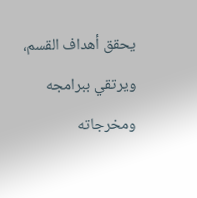يحقق أهداف القسم، ويرتقي ببرامجه ومخرجاته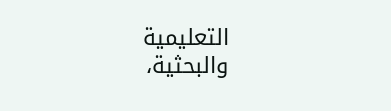التعليمية والبحثية،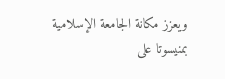ويعزز مكانة الجامعة الإسلامية بمنيسوتا على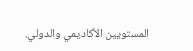المستويين الأكاديمي والدولي.